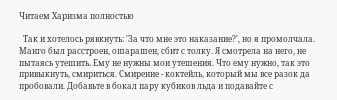Читаем Харизма полностью

  Так и хотелось рявкнуть: 'За что мне это наказание?', но я промолчала. Манго был расстроен, ошарашен, сбит с толку. Я смотрела на него, не пытаясь утешить. Ему не нужны мои утешения. Что ему нужно, так это привыкнуть, смириться. Смирение - коктейль, который мы все разок да пробовали. Добавьте в бокал пару кубиков льда и подавайте с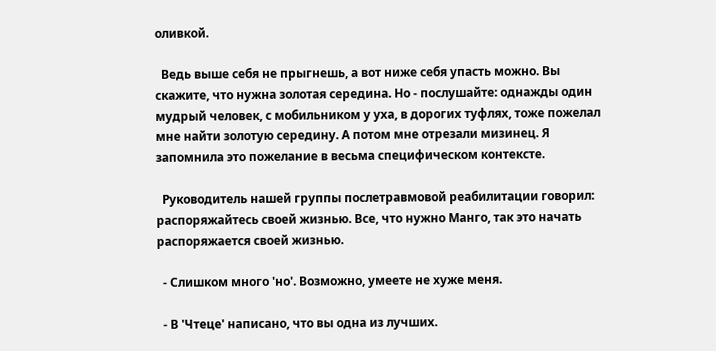оливкой.

  Ведь выше себя не прыгнешь, а вот ниже себя упасть можно. Вы скажите, что нужна золотая середина. Но - послушайте: однажды один мудрый человек, с мобильником у уха, в дорогих туфлях, тоже пожелал мне найти золотую середину. А потом мне отрезали мизинец. Я запомнила это пожелание в весьма специфическом контексте.

  Руководитель нашей группы послетравмовой реабилитации говорил: распоряжайтесь своей жизнью. Все, что нужно Манго, так это начать распоряжается своей жизнью.

  - Слишком много 'но'. Возможно, умеете не хуже меня.

  - В 'Чтеце' написано, что вы одна из лучших.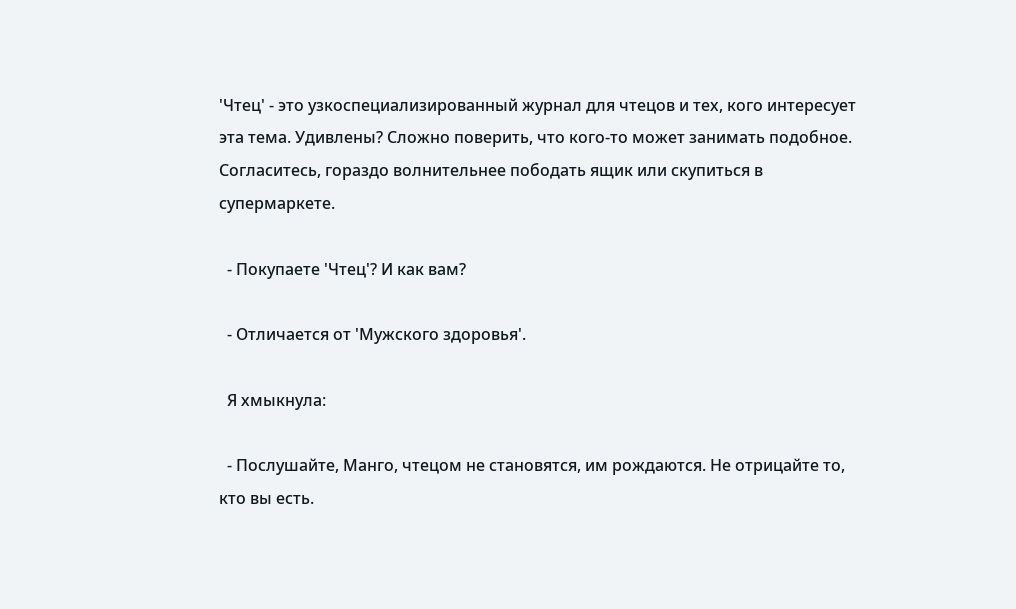'Чтец' - это узкоспециализированный журнал для чтецов и тех, кого интересует эта тема. Удивлены? Сложно поверить, что кого-то может занимать подобное. Согласитесь, гораздо волнительнее пободать ящик или скупиться в супермаркете.

  - Покупаете 'Чтец'? И как вам?

  - Отличается от 'Мужского здоровья'.

  Я хмыкнула:

  - Послушайте, Манго, чтецом не становятся, им рождаются. Не отрицайте то, кто вы есть.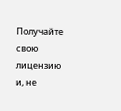Получайте свою лицензию и, не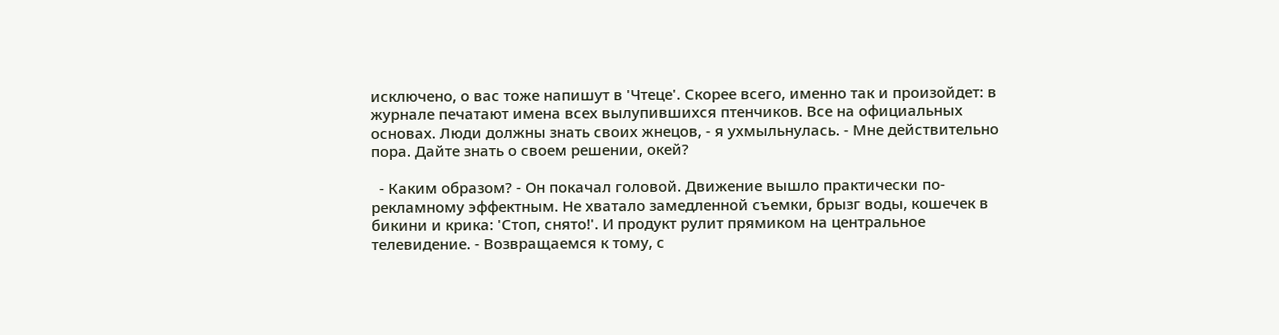исключено, о вас тоже напишут в 'Чтеце'. Скорее всего, именно так и произойдет: в журнале печатают имена всех вылупившихся птенчиков. Все на официальных основах. Люди должны знать своих жнецов, - я ухмыльнулась. - Мне действительно пора. Дайте знать о своем решении, окей?

  - Каким образом? - Он покачал головой. Движение вышло практически по-рекламному эффектным. Не хватало замедленной съемки, брызг воды, кошечек в бикини и крика: 'Стоп, снято!'. И продукт рулит прямиком на центральное телевидение. - Возвращаемся к тому, с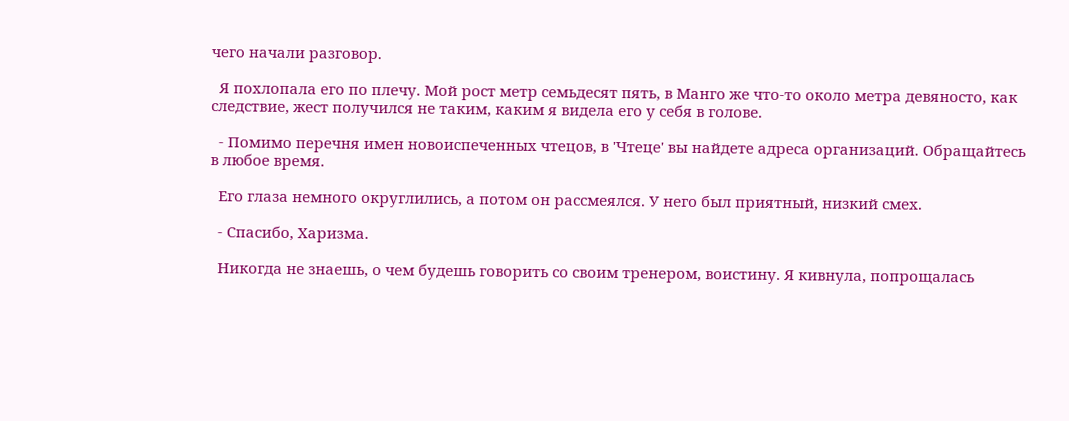чего начали разговор.

  Я похлопала его по плечу. Мой рост метр семьдесят пять, в Манго же что-то около метра девяносто, как следствие, жест получился не таким, каким я видела его у себя в голове.

  - Помимо перечня имен новоиспеченных чтецов, в 'Чтеце' вы найдете адреса организаций. Обращайтесь в любое время.

  Его глаза немного округлились, а потом он рассмеялся. У него был приятный, низкий смех.

  - Спасибо, Харизма.

  Никогда не знаешь, о чем будешь говорить со своим тренером, воистину. Я кивнула, попрощалась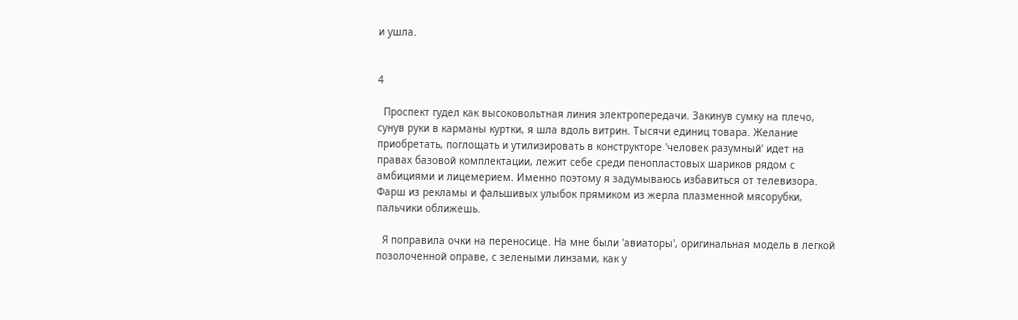и ушла.


4

  Проспект гудел как высоковольтная линия электропередачи. Закинув сумку на плечо, сунув руки в карманы куртки, я шла вдоль витрин. Тысячи единиц товара. Желание приобретать, поглощать и утилизировать в конструкторе 'человек разумный' идет на правах базовой комплектации, лежит себе среди пенопластовых шариков рядом с амбициями и лицемерием. Именно поэтому я задумываюсь избавиться от телевизора. Фарш из рекламы и фальшивых улыбок прямиком из жерла плазменной мясорубки, пальчики оближешь.

  Я поправила очки на переносице. На мне были 'авиаторы', оригинальная модель в легкой позолоченной оправе, с зелеными линзами, как у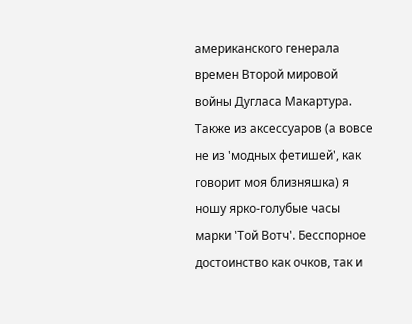американского генерала времен Второй мировой войны Дугласа Макартура. Также из аксессуаров (а вовсе не из 'модных фетишей', как говорит моя близняшка) я ношу ярко-голубые часы марки 'Той Вотч'. Бесспорное достоинство как очков, так и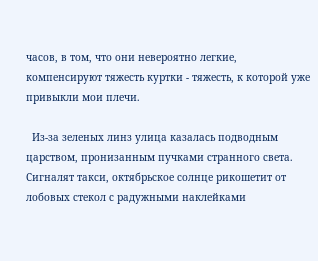часов, в том, что они невероятно легкие, компенсируют тяжесть куртки - тяжесть, к которой уже привыкли мои плечи.

  Из-за зеленых линз улица казалась подводным царством, пронизанным пучками странного света. Сигналят такси, октябрьское солнце рикошетит от лобовых стекол с радужными наклейками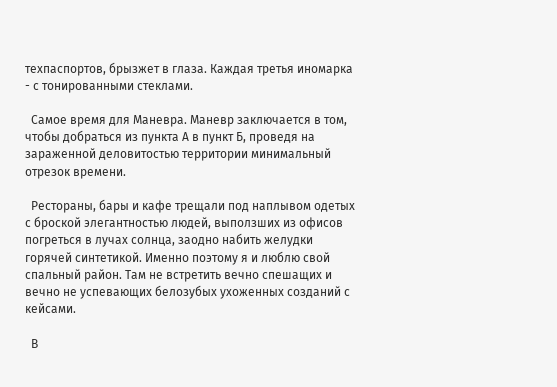техпаспортов, брызжет в глаза. Каждая третья иномарка - с тонированными стеклами.

  Самое время для Маневра. Маневр заключается в том, чтобы добраться из пункта А в пункт Б, проведя на зараженной деловитостью территории минимальный отрезок времени.

  Рестораны, бары и кафе трещали под наплывом одетых с броской элегантностью людей, выползших из офисов погреться в лучах солнца, заодно набить желудки горячей синтетикой. Именно поэтому я и люблю свой спальный район. Там не встретить вечно спешащих и вечно не успевающих белозубых ухоженных созданий с кейсами.

  В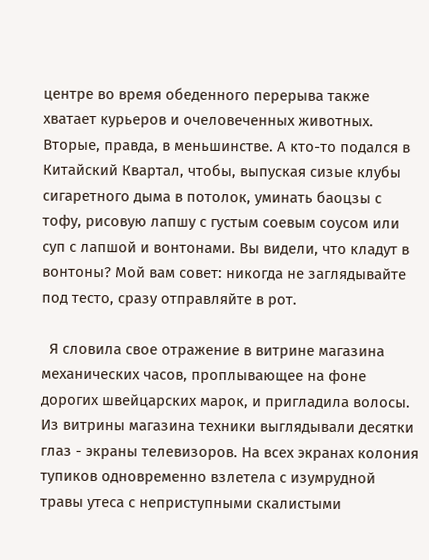центре во время обеденного перерыва также хватает курьеров и очеловеченных животных. Вторые, правда, в меньшинстве. А кто-то подался в Китайский Квартал, чтобы, выпуская сизые клубы сигаретного дыма в потолок, уминать баоцзы с тофу, рисовую лапшу с густым соевым соусом или суп с лапшой и вонтонами. Вы видели, что кладут в вонтоны? Мой вам совет: никогда не заглядывайте под тесто, сразу отправляйте в рот.

  Я словила свое отражение в витрине магазина механических часов, проплывающее на фоне дорогих швейцарских марок, и пригладила волосы. Из витрины магазина техники выглядывали десятки глаз - экраны телевизоров. На всех экранах колония тупиков одновременно взлетела с изумрудной травы утеса с неприступными скалистыми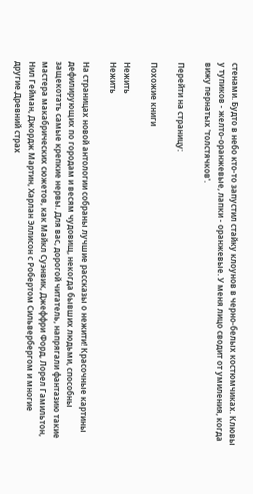стенами. Будто в небо кто-то запустил стайку клоунов в черно-белых костюмчиках. Клювы у тупиков - желто-оранжевые, лапки - оранжевые. У меня лицо сводит от умиления, когда вижу пернатых 'толстячков'.

Перейти на страницу:

Похожие книги

Нежить
Нежить

На страницах новой антологии собраны лучшие рассказы о нежити! Красочные картины дефилирующих по городам и весям чудовищ, некогда бывших людьми, способны защекотать самые крепкие нервы. Для вас, дорогой читатель, напрягали фантазию такие мастера макабрических сюжетов, как Майкл Суэнвик, Джеффри Форд, Лорел Гамильтон, Нил Гейман, Джордж Мартин, Харлан Эллисон с Робертом Сильвербергом и многие другие.Древний страх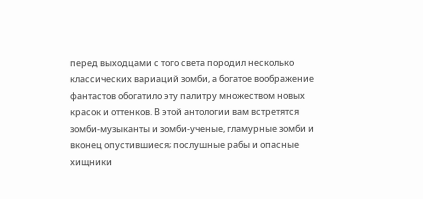перед выходцами с того света породил несколько классических вариаций зомби, а богатое воображение фантастов обогатило эту палитру множеством новых красок и оттенков. В этой антологии вам встретятся зомби-музыканты и зомби-ученые, гламурные зомби и вконец опустившиеся; послушные рабы и опасные хищники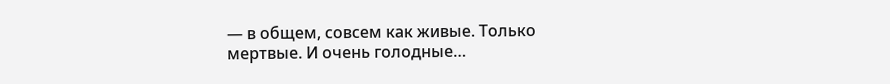— в общем, совсем как живые. Только мертвые. И очень голодные…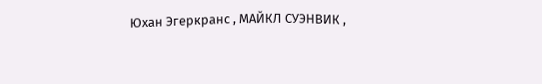Юхан Эгеркранс , МАЙКЛ СУЭНВИК ,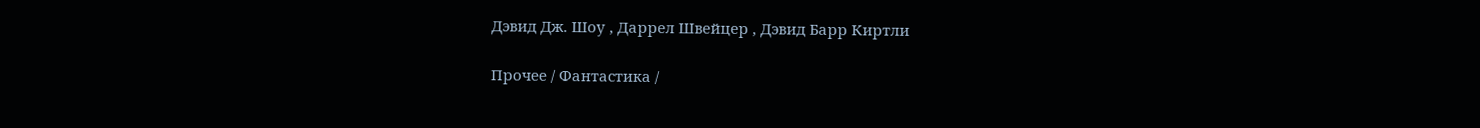Дэвид Дж. Шоу , Даррел Швейцер , Дэвид Барр Киртли

Прочее / Фантастика /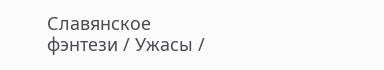Славянское фэнтези / Ужасы /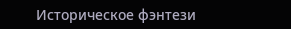Историческое фэнтези